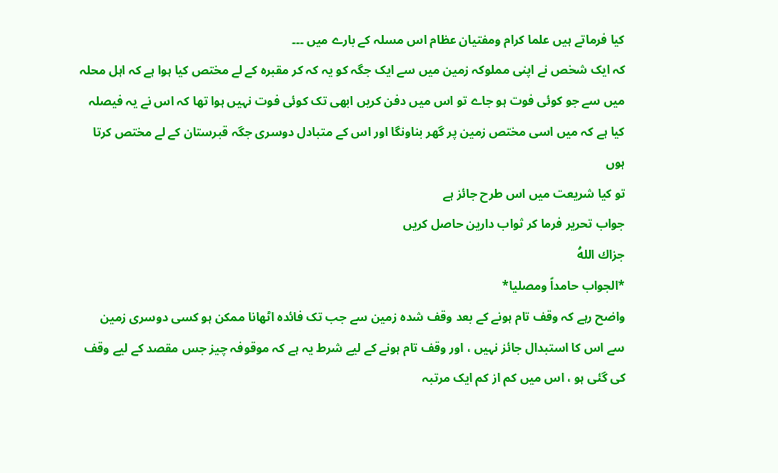کیا فرماتے ہیں علما کرام ومفتیان عظام اس مسلہ کے بارے میں ۔۔۔
کہ ایک شخص نے اپنی مملوکہ زمین میں سے ایک جگہ کو یہ کہ کر مقبرہ کے لے مختص کیا ہوا ہے کہ اہل محلہ میں سے جو کوئی فوت ہو جاے تو اس میں دفن کریں ابھی تک کوئی فوت نہیں ہوا تھا کہ اس نے یہ فیصلہ کیا ہے کہ میں اسی مختص زمین پر گھر بناونگا اور اس کے متبادل دوسری جگہ قبرستان کے لے مختص کرتا ہوں
تو کیا شریعت میں اس طرح جائز ہے
جواب تحریر فرما کر ثواب دارین حاصل کریں
جزاك اللهُ
*الجواب حامداً ومصلیا*
واضح رہے کہ وقف تام ہونے کے بعد وقف شدہ زمین سے جب تک فائدہ اٹھانا ممکن ہو کسی دوسری زمین سے اس کا استبدال جائز نہیں ، اور وقف تام ہونے کے لیے شرط یہ ہے کہ موقوفہ چیز جس مقصد کے لیے وقف کی گئی ہو ، اس میں کم از کم ایک مرتبہ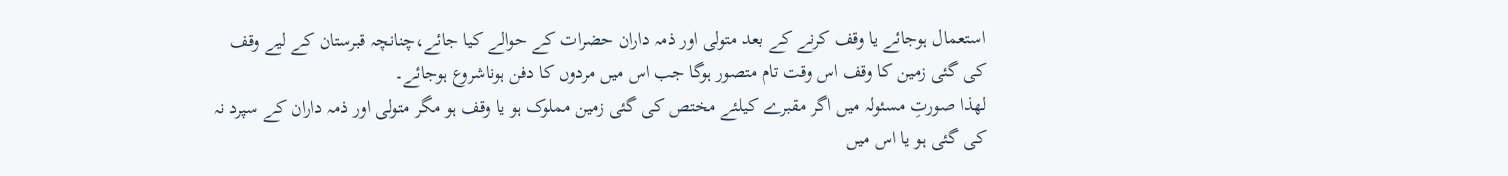استعمال ہوجائے یا وقف کرنے کے بعد متولی اور ذمہ داران حضرات کے حوالے کیا جائے،چنانچہ قبرستان کے لیے وقف کی گئی زمین کا وقف اس وقت تام متصور ہوگا جب اس میں مردوں کا دفن ہوناشروع ہوجائے۔
لھذا صورتِ مسئولہ میں اگر مقبرے کیلئے مختص کی گئی زمین مملوک ہو یا وقف ہو مگر متولی اور ذمہ داران کے سپرد نہ کی گئی ہو یا اس میں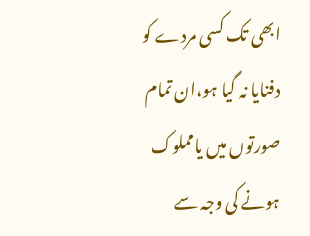ابھی تک کسی مردے کو دفنایا نہ گیا ہو،ان تمام صورتوں میں یامملوک ہونے کی وجہ سے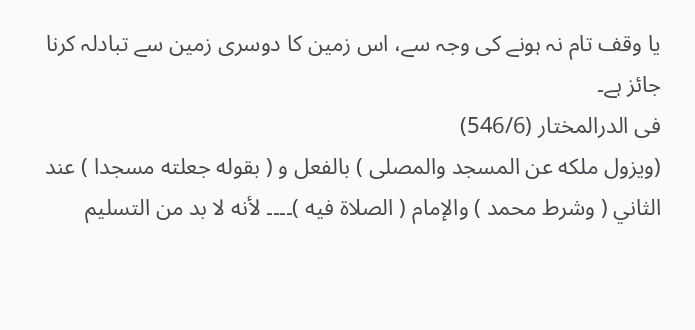یا وقف تام نہ ہونے کی وجہ سے، اس زمین کا دوسری زمین سے تبادلہ کرنا جائز ہے۔
فی الدرالمختار (546/6)
(ويزول ملكه عن المسجد والمصلى ) بالفعل و ( بقوله جعلته مسجدا ) عند الثاني ( وشرط محمد ) والإمام ( الصلاة فيه )۔۔۔۔ لأنه لا بد من التسليم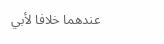عندهما خلافا لأبي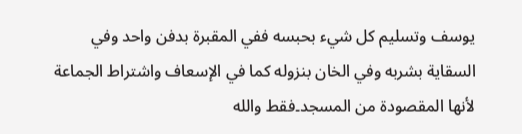يوسف وتسليم كل شيء بحبسه ففي المقبرة بدفن واحد وفي السقاية بشربه وفي الخان بنزوله كما في الإسعاف واشتراط الجماعة لأنها المقصودة من المسجد۔فقط والله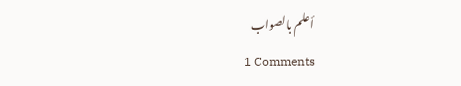أعلم بالصواب
1 Comments